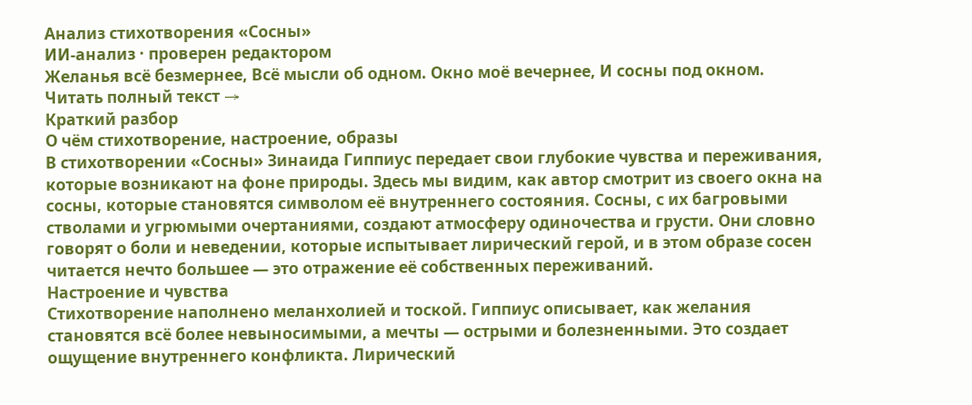Анализ стихотворения «Сосны»
ИИ-анализ · проверен редактором
Желанья всё безмернее, Всё мысли об одном. Окно моё вечернее, И сосны под окном.
Читать полный текст →
Краткий разбор
О чём стихотворение, настроение, образы
В стихотворении «Сосны» Зинаида Гиппиус передает свои глубокие чувства и переживания, которые возникают на фоне природы. Здесь мы видим, как автор смотрит из своего окна на сосны, которые становятся символом её внутреннего состояния. Сосны, с их багровыми стволами и угрюмыми очертаниями, создают атмосферу одиночества и грусти. Они словно говорят о боли и неведении, которые испытывает лирический герой, и в этом образе сосен читается нечто большее — это отражение её собственных переживаний.
Настроение и чувства
Стихотворение наполнено меланхолией и тоской. Гиппиус описывает, как желания становятся всё более невыносимыми, а мечты — острыми и болезненными. Это создает ощущение внутреннего конфликта. Лирический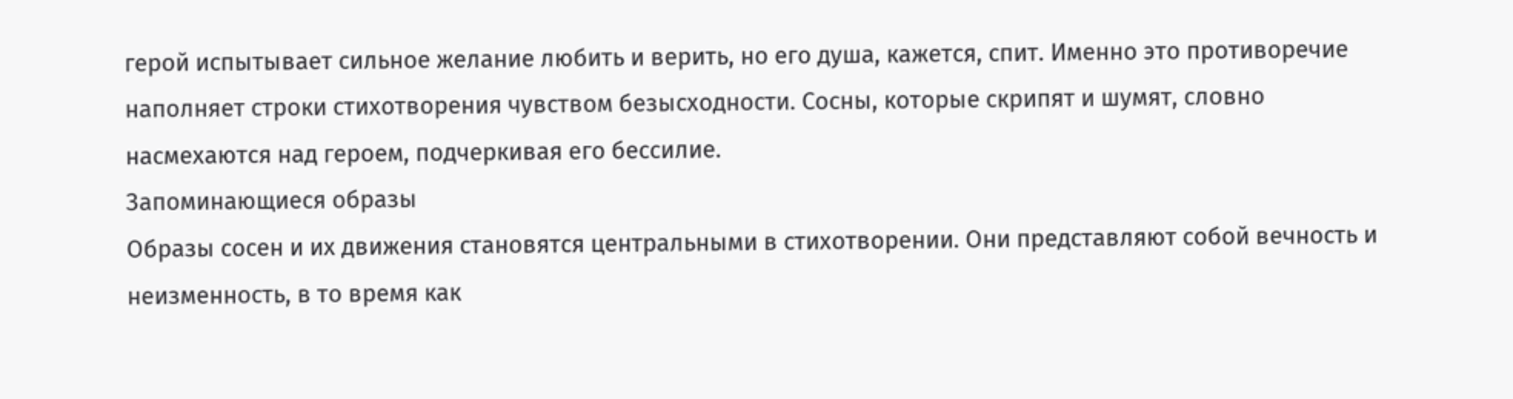герой испытывает сильное желание любить и верить, но его душа, кажется, спит. Именно это противоречие наполняет строки стихотворения чувством безысходности. Сосны, которые скрипят и шумят, словно насмехаются над героем, подчеркивая его бессилие.
Запоминающиеся образы
Образы сосен и их движения становятся центральными в стихотворении. Они представляют собой вечность и неизменность, в то время как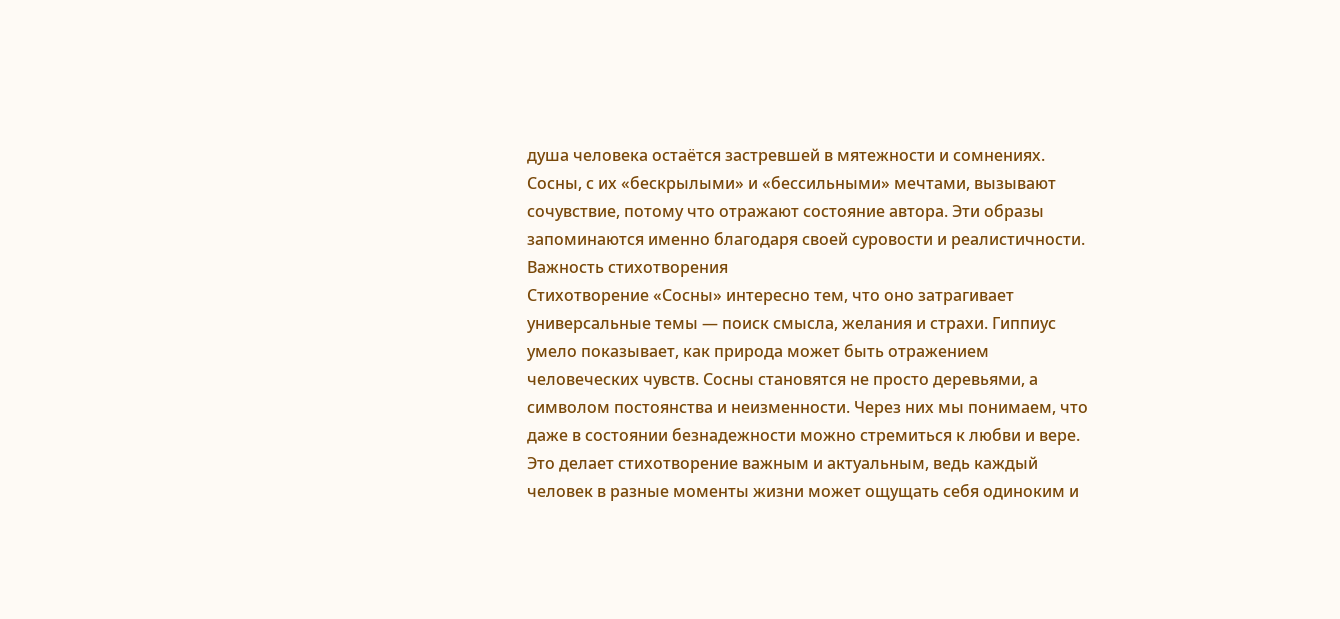душа человека остаётся застревшей в мятежности и сомнениях. Сосны, с их «бескрылыми» и «бессильными» мечтами, вызывают сочувствие, потому что отражают состояние автора. Эти образы запоминаются именно благодаря своей суровости и реалистичности.
Важность стихотворения
Стихотворение «Сосны» интересно тем, что оно затрагивает универсальные темы — поиск смысла, желания и страхи. Гиппиус умело показывает, как природа может быть отражением человеческих чувств. Сосны становятся не просто деревьями, а символом постоянства и неизменности. Через них мы понимаем, что даже в состоянии безнадежности можно стремиться к любви и вере. Это делает стихотворение важным и актуальным, ведь каждый человек в разные моменты жизни может ощущать себя одиноким и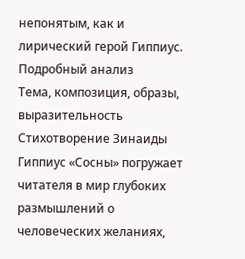непонятым, как и лирический герой Гиппиус.
Подробный анализ
Тема, композиция, образы, выразительность
Стихотворение Зинаиды Гиппиус «Сосны» погружает читателя в мир глубоких размышлений о человеческих желаниях,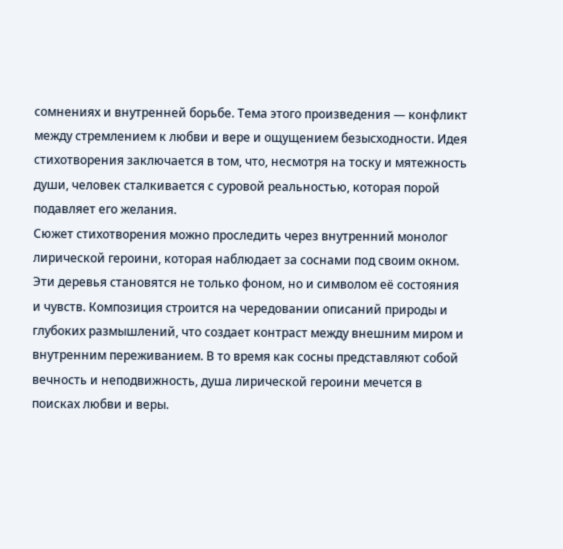сомнениях и внутренней борьбе. Тема этого произведения — конфликт между стремлением к любви и вере и ощущением безысходности. Идея стихотворения заключается в том, что, несмотря на тоску и мятежность души, человек сталкивается с суровой реальностью, которая порой подавляет его желания.
Сюжет стихотворения можно проследить через внутренний монолог лирической героини, которая наблюдает за соснами под своим окном. Эти деревья становятся не только фоном, но и символом её состояния и чувств. Композиция строится на чередовании описаний природы и глубоких размышлений, что создает контраст между внешним миром и внутренним переживанием. В то время как сосны представляют собой вечность и неподвижность, душа лирической героини мечется в поисках любви и веры.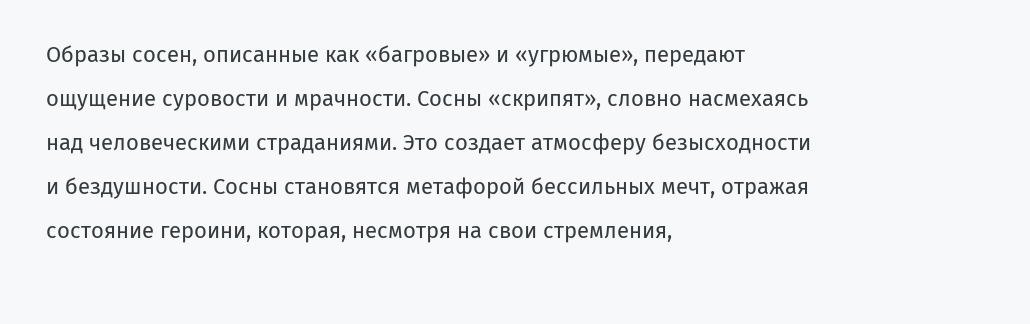Образы сосен, описанные как «багровые» и «угрюмые», передают ощущение суровости и мрачности. Сосны «скрипят», словно насмехаясь над человеческими страданиями. Это создает атмосферу безысходности и бездушности. Сосны становятся метафорой бессильных мечт, отражая состояние героини, которая, несмотря на свои стремления,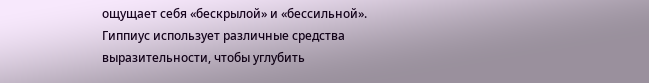ощущает себя «бескрылой» и «бессильной».
Гиппиус использует различные средства выразительности, чтобы углубить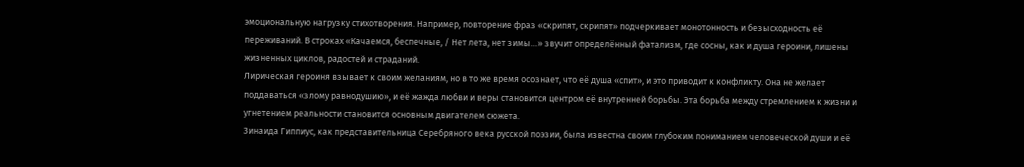эмоциональную нагрузку стихотворения. Например, повторение фраз «скрипят, скрипят» подчеркивает монотонность и безысходность её переживаний. В строках «Качаемся, беспечные, / Нет лета, нет зимы…» звучит определённый фатализм, где сосны, как и душа героини, лишены жизненных циклов, радостей и страданий.
Лирическая героиня взывает к своим желаниям, но в то же время осознает, что её душа «спит», и это приводит к конфликту. Она не желает поддаваться «злому равнодушию», и её жажда любви и веры становится центром её внутренней борьбы. Эта борьба между стремлением к жизни и угнетением реальности становится основным двигателем сюжета.
Зинаида Гиппиус, как представительница Серебряного века русской поэзии, была известна своим глубоким пониманием человеческой души и её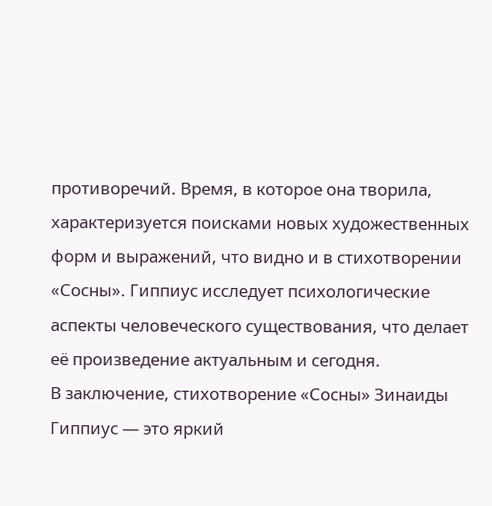противоречий. Время, в которое она творила, характеризуется поисками новых художественных форм и выражений, что видно и в стихотворении «Сосны». Гиппиус исследует психологические аспекты человеческого существования, что делает её произведение актуальным и сегодня.
В заключение, стихотворение «Сосны» Зинаиды Гиппиус — это яркий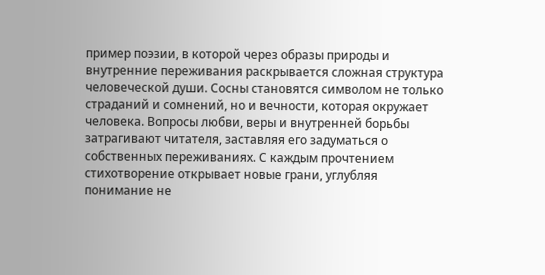пример поэзии, в которой через образы природы и внутренние переживания раскрывается сложная структура человеческой души. Сосны становятся символом не только страданий и сомнений, но и вечности, которая окружает человека. Вопросы любви, веры и внутренней борьбы затрагивают читателя, заставляя его задуматься о собственных переживаниях. С каждым прочтением стихотворение открывает новые грани, углубляя понимание не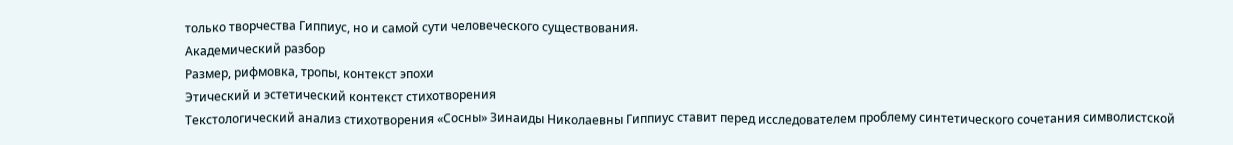только творчества Гиппиус, но и самой сути человеческого существования.
Академический разбор
Размер, рифмовка, тропы, контекст эпохи
Этический и эстетический контекст стихотворения
Текстологический анализ стихотворения «Сосны» Зинаиды Николаевны Гиппиус ставит перед исследователем проблему синтетического сочетания символистской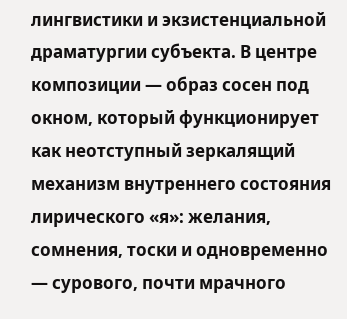лингвистики и экзистенциальной драматургии субъекта. В центре композиции — образ сосен под окном, который функционирует как неотступный зеркалящий механизм внутреннего состояния лирического «я»: желания, сомнения, тоски и одновременно — сурового, почти мрачного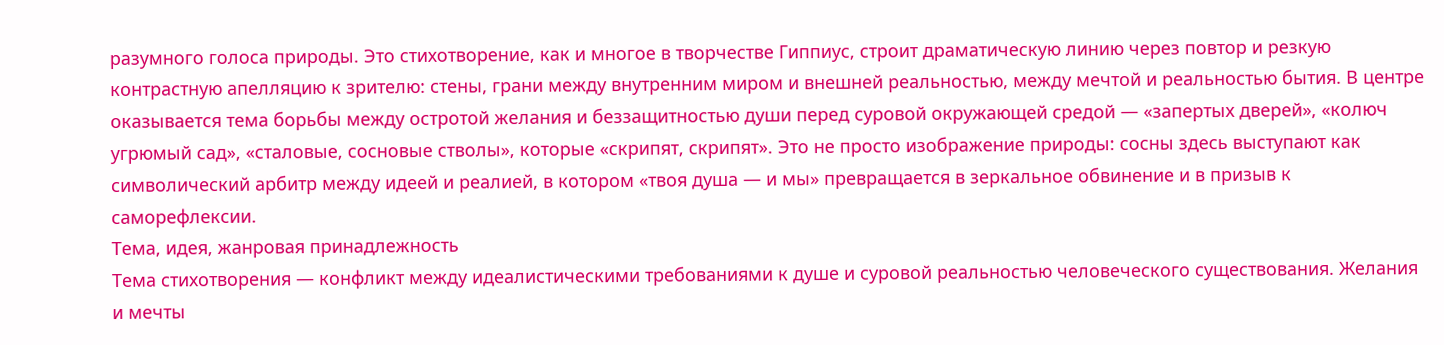разумного голоса природы. Это стихотворение, как и многое в творчестве Гиппиус, строит драматическую линию через повтор и резкую контрастную апелляцию к зрителю: стены, грани между внутренним миром и внешней реальностью, между мечтой и реальностью бытия. В центре оказывается тема борьбы между остротой желания и беззащитностью души перед суровой окружающей средой — «запертых дверей», «колюч угрюмый сад», «сталовые, сосновые стволы», которые «скрипят, скрипят». Это не просто изображение природы: сосны здесь выступают как символический арбитр между идеей и реалией, в котором «твоя душа — и мы» превращается в зеркальное обвинение и в призыв к саморефлексии.
Тема, идея, жанровая принадлежность
Тема стихотворения — конфликт между идеалистическими требованиями к душе и суровой реальностью человеческого существования. Желания и мечты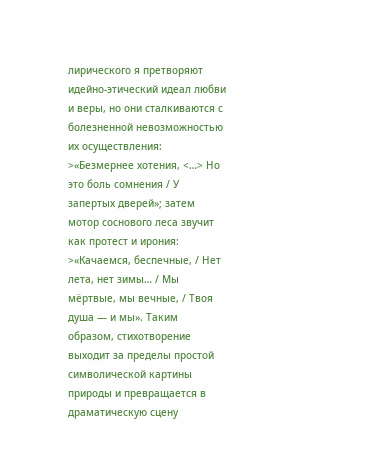лирического я претворяют идейно-этический идеал любви и веры, но они сталкиваются с болезненной невозможностью их осуществления: >«Безмернее хотения, <…> Но это боль сомнения / У запертых дверей»; затем мотор соснового леса звучит как протест и ирония: >«Качаемся, беспечные, / Нет лета, нет зимы… / Мы мёртвые, мы вечные, / Твоя душа — и мы». Таким образом, стихотворение выходит за пределы простой символической картины природы и превращается в драматическую сцену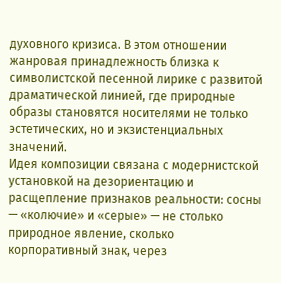духовного кризиса. В этом отношении жанровая принадлежность близка к символистской песенной лирике с развитой драматической линией, где природные образы становятся носителями не только эстетических, но и экзистенциальных значений.
Идея композиции связана с модернистской установкой на дезориентацию и расщепление признаков реальности: сосны — «колючие» и «серые» — не столько природное явление, сколько корпоративный знак, через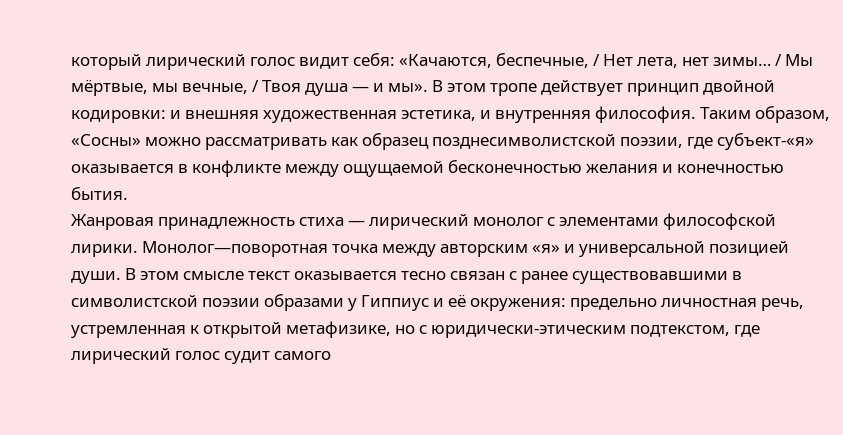который лирический голос видит себя: «Качаютcя, беспечные, / Нет лета, нет зимы… / Мы мёртвые, мы вечные, / Твоя душа — и мы». В этом тропе действует принцип двойной кодировки: и внешняя художественная эстетика, и внутренняя философия. Таким образом, «Сосны» можно рассматривать как образец позднесимволистской поэзии, где субъект-«я» оказывается в конфликте между ощущаемой бесконечностью желания и конечностью бытия.
Жанровая принадлежность стиха — лирический монолог с элементами философской лирики. Монолог—поворотная точка между авторским «я» и универсальной позицией души. В этом смысле текст оказывается тесно связан с ранее существовавшими в символистской поэзии образами у Гиппиус и её окружения: предельно личностная речь, устремленная к открытой метафизике, но с юридически-этическим подтекстом, где лирический голос судит самого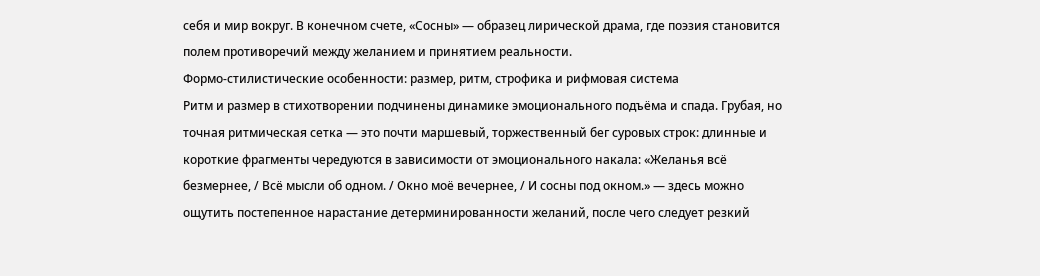себя и мир вокруг. В конечном счете, «Сосны» — образец лирической драма, где поэзия становится полем противоречий между желанием и принятием реальности.
Формо-стилистические особенности: размер, ритм, строфика и рифмовая система
Ритм и размер в стихотворении подчинены динамике эмоционального подъёма и спада. Грубая, но точная ритмическая сетка — это почти маршевый, торжественный бег суровых строк: длинные и короткие фрагменты чередуются в зависимости от эмоционального накала: «Желанья всё безмернее, / Всё мысли об одном. / Окно моё вечернее, / И сосны под окном.» — здесь можно ощутить постепенное нарастание детерминированности желаний, после чего следует резкий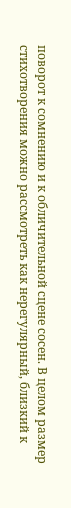поворот к сомнению и к обличительной сцене сосен. В целом размер стихотворения можно рассмотреть как нерегулярный, близкий к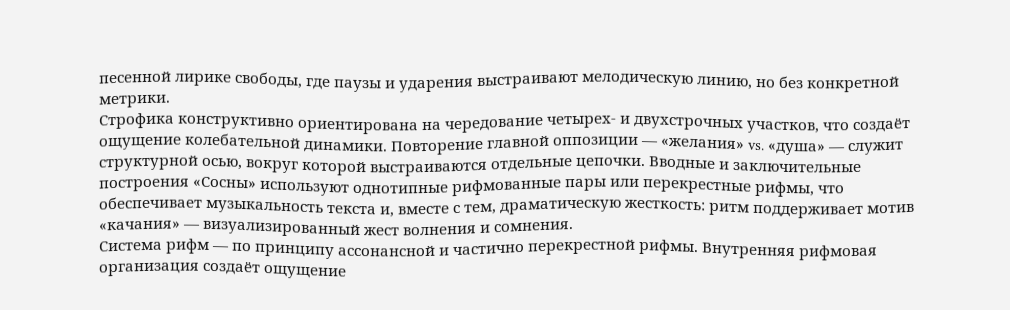песенной лирике свободы, где паузы и ударения выстраивают мелодическую линию, но без конкретной метрики.
Строфика конструктивно ориентирована на чередование четырех- и двухстрочных участков, что создаёт ощущение колебательной динамики. Повторение главной оппозиции — «желания» vs. «душа» — служит структурной осью, вокруг которой выстраиваются отдельные цепочки. Вводные и заключительные построения «Сосны» используют однотипные рифмованные пары или перекрестные рифмы, что обеспечивает музыкальность текста и, вместе с тем, драматическую жесткость: ритм поддерживает мотив «качания» — визуализированный жест волнения и сомнения.
Система рифм — по принципу ассонансной и частично перекрестной рифмы. Внутренняя рифмовая организация создаёт ощущение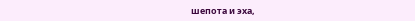шепота и эха,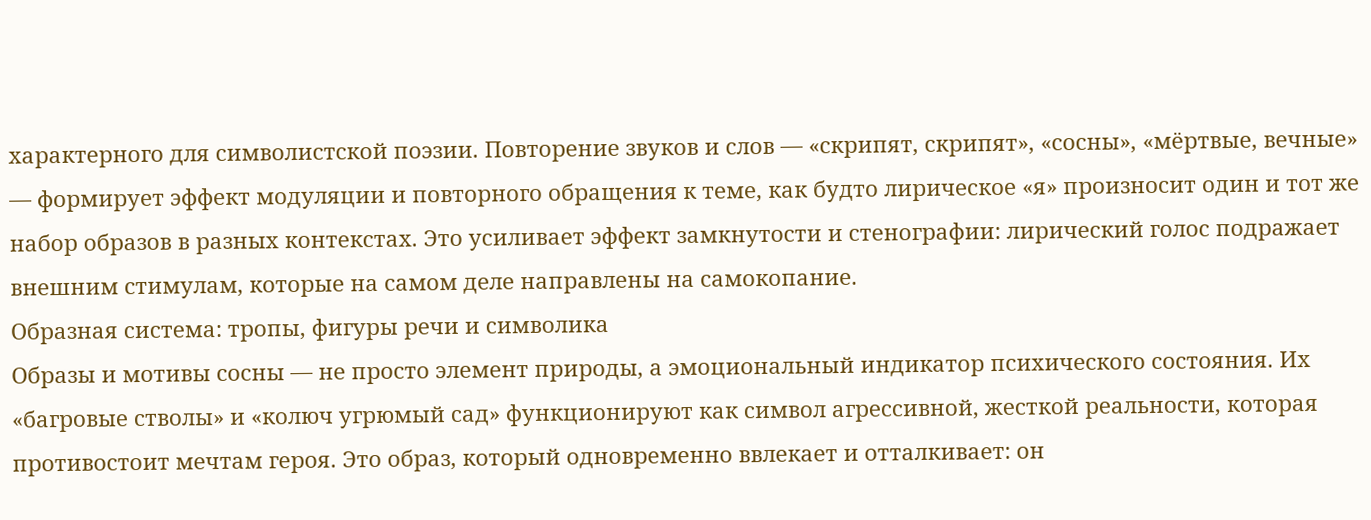характерного для символистской поэзии. Повторение звуков и слов — «скрипят, скрипят», «сосны», «мёртвые, вечные» — формирует эффект модуляции и повторного обращения к теме, как будто лирическое «я» произносит один и тот же набор образов в разных контекстах. Это усиливает эффект замкнутости и стенографии: лирический голос подражает внешним стимулам, которые на самом деле направлены на самокопание.
Образная система: тропы, фигуры речи и символика
Образы и мотивы сосны — не просто элемент природы, а эмоциональный индикатор психического состояния. Их «багровые стволы» и «колюч угрюмый сад» функционируют как символ агрессивной, жесткой реальности, которая противостоит мечтам героя. Это образ, который одновременно ввлекает и отталкивает: он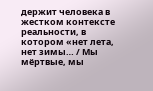держит человека в жестком контексте реальности, в котором «нет лета, нет зимы… / Мы мёртвые, мы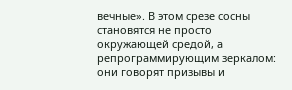вечные». В этом срезе сосны становятся не просто окружающей средой, а репрограммирующим зеркалом: они говорят призывы и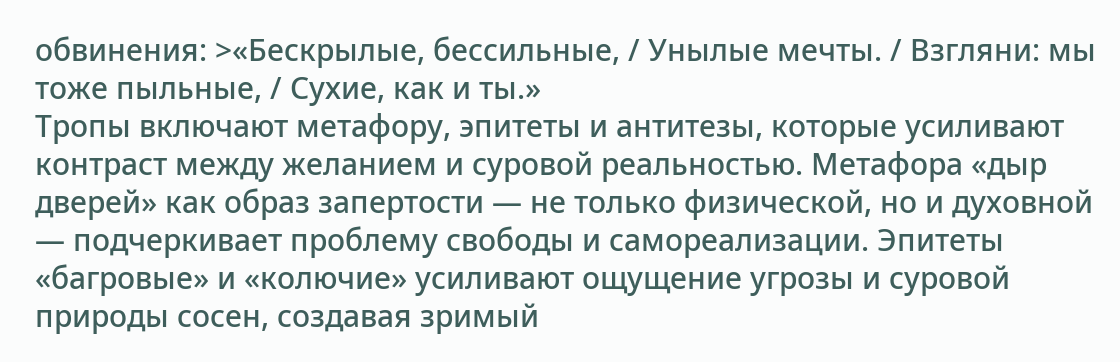обвинения: >«Бескрылые, бессильные, / Унылые мечты. / Взгляни: мы тоже пыльные, / Сухие, как и ты.»
Тропы включают метафору, эпитеты и антитезы, которые усиливают контраст между желанием и суровой реальностью. Метафора «дыр дверей» как образ запертости — не только физической, но и духовной — подчеркивает проблему свободы и самореализации. Эпитеты «багровые» и «колючие» усиливают ощущение угрозы и суровой природы сосен, создавая зримый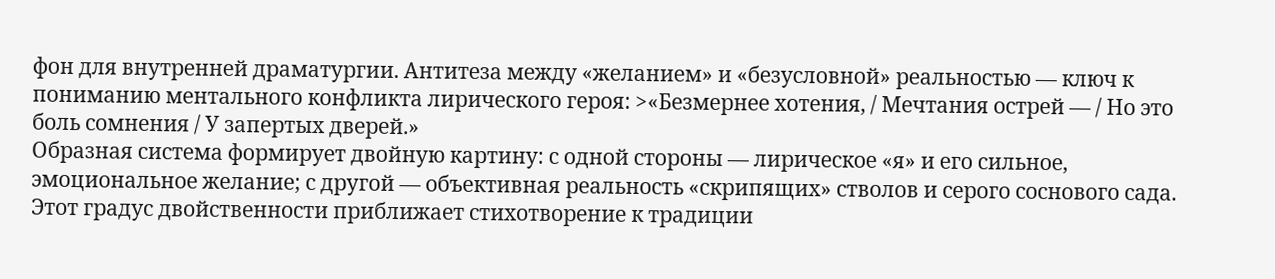фон для внутренней драматургии. Антитеза между «желанием» и «безусловной» реальностью — ключ к пониманию ментального конфликта лирического героя: >«Безмернее хотения, / Мечтания острей — / Но это боль сомнения / У запертых дверей.»
Образная система формирует двойную картину: с одной стороны — лирическое «я» и его сильное, эмоциональное желание; с другой — объективная реальность «скрипящих» стволов и серого соснового сада. Этот градус двойственности приближает стихотворение к традиции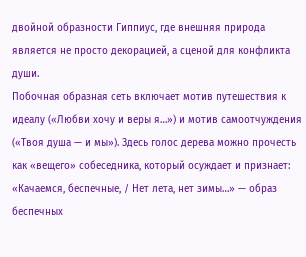двойной образности Гиппиус, где внешняя природа является не просто декорацией, а сценой для конфликта души.
Побочная образная сеть включает мотив путешествия к идеалу («Любви хочу и веры я…») и мотив самоотчуждения («Твоя душа — и мы»). Здесь голос дерева можно прочесть как «вещего» собеседника, который осуждает и признает: «Качаемся, беспечные, / Нет лета, нет зимы…» — образ беспечных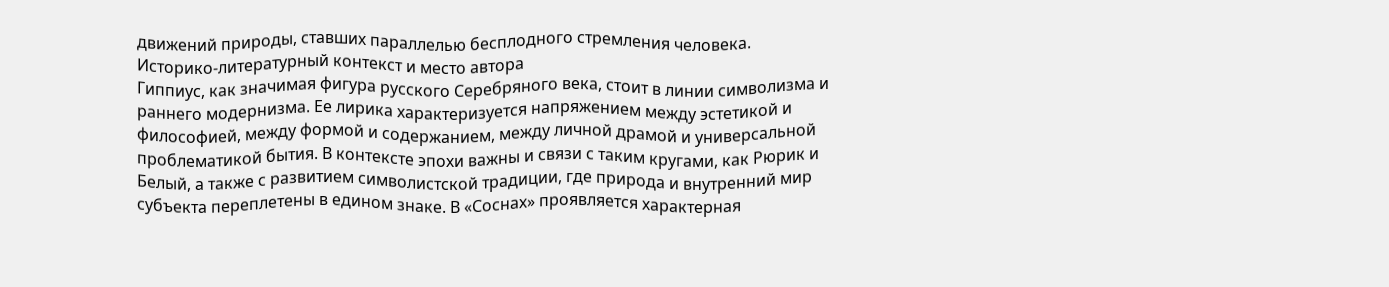движений природы, ставших параллелью бесплодного стремления человека.
Историко-литературный контекст и место автора
Гиппиус, как значимая фигура русского Серебряного века, стоит в линии символизма и раннего модернизма. Ее лирика характеризуется напряжением между эстетикой и философией, между формой и содержанием, между личной драмой и универсальной проблематикой бытия. В контексте эпохи важны и связи с таким кругами, как Рюрик и Белый, а также с развитием символистской традиции, где природа и внутренний мир субъекта переплетены в едином знаке. В «Соснах» проявляется характерная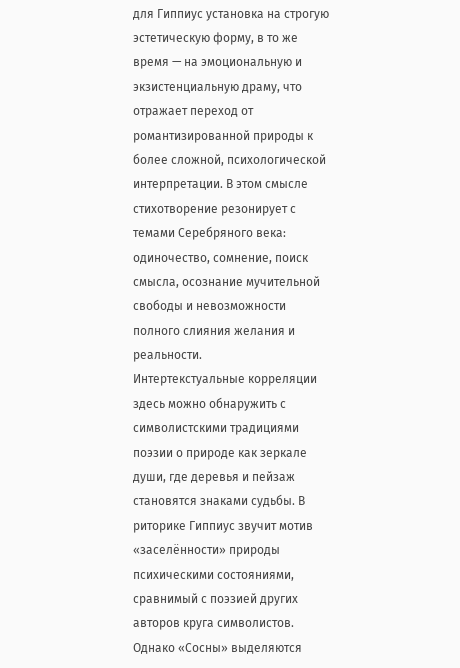для Гиппиус установка на строгую эстетическую форму, в то же время — на эмоциональную и экзистенциальную драму, что отражает переход от романтизированной природы к более сложной, психологической интерпретации. В этом смысле стихотворение резонирует с темами Серебряного века: одиночество, сомнение, поиск смысла, осознание мучительной свободы и невозможности полного слияния желания и реальности.
Интертекстуальные корреляции здесь можно обнаружить с символистскими традициями поэзии о природе как зеркале души, где деревья и пейзаж становятся знаками судьбы. В риторике Гиппиус звучит мотив «заселённости» природы психическими состояниями, сравнимый с поэзией других авторов круга символистов. Однако «Сосны» выделяются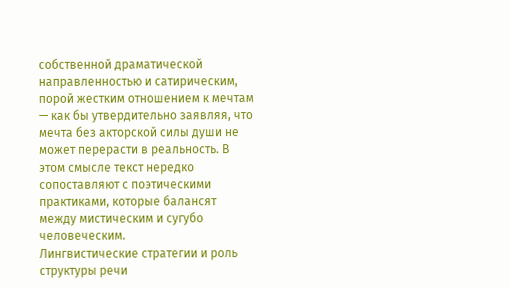собственной драматической направленностью и сатирическим, порой жестким отношением к мечтам — как бы утвердительно заявляя, что мечта без акторской силы души не может перерасти в реальность. В этом смысле текст нередко сопоставляют с поэтическими практиками, которые балансят между мистическим и сугубо человеческим.
Лингвистические стратегии и роль структуры речи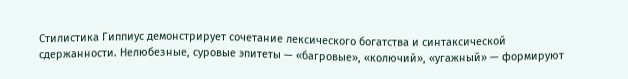Стилистика Гиппиус демонстрирует сочетание лексического богатства и синтаксической сдержанности. Нелюбезные, суровые эпитеты — «багровые», «колючий», «угажный» — формируют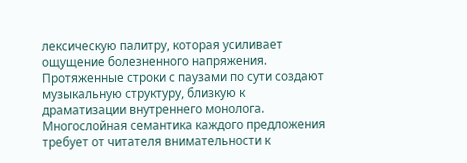лексическую палитру, которая усиливает ощущение болезненного напряжения. Протяженные строки с паузами по сути создают музыкальную структуру, близкую к драматизации внутреннего монолога. Многослойная семантика каждого предложения требует от читателя внимательности к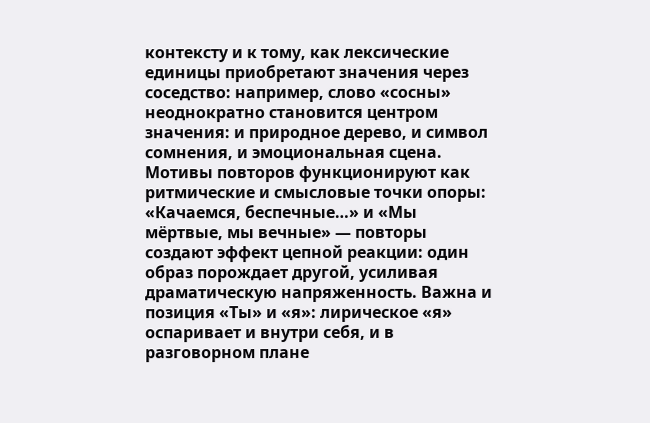контексту и к тому, как лексические единицы приобретают значения через соседство: например, слово «сосны» неоднократно становится центром значения: и природное дерево, и символ сомнения, и эмоциональная сцена.
Мотивы повторов функционируют как ритмические и смысловые точки опоры: «Качаемся, беспечные…» и «Мы мёртвые, мы вечные» — повторы создают эффект цепной реакции: один образ порождает другой, усиливая драматическую напряженность. Важна и позиция «Ты» и «я»: лирическое «я» оспаривает и внутри себя, и в разговорном плане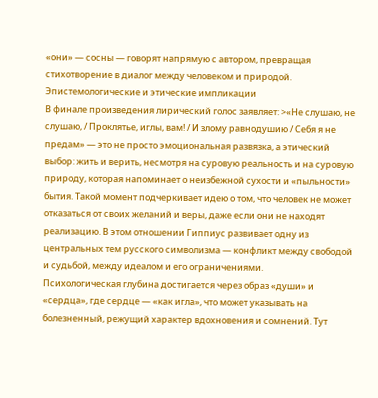«они» — сосны — говорят напрямую с автором, превращая стихотворение в диалог между человеком и природой.
Эпистемологические и этические импликации
В финале произведения лирический голос заявляет: >«Не слушаю, не слушаю, / Проклятье, иглы, вам! / И злому равнодушию / Себя я не предам» — это не просто эмоциональная развязка, а этический выбор: жить и верить, несмотря на суровую реальность и на суровую природу, которая напоминает о неизбежной сухости и «пыльности» бытия. Такой момент подчеркивает идею о том, что человек не может отказаться от своих желаний и веры, даже если они не находят реализацию. В этом отношении Гиппиус развивает одну из центральных тем русского символизма — конфликт между свободой и судьбой, между идеалом и его ограничениями.
Психологическая глубина достигается через образ «души» и «сердца», где сердце — «как игла», что может указывать на болезненный, режущий характер вдохновения и сомнений. Тут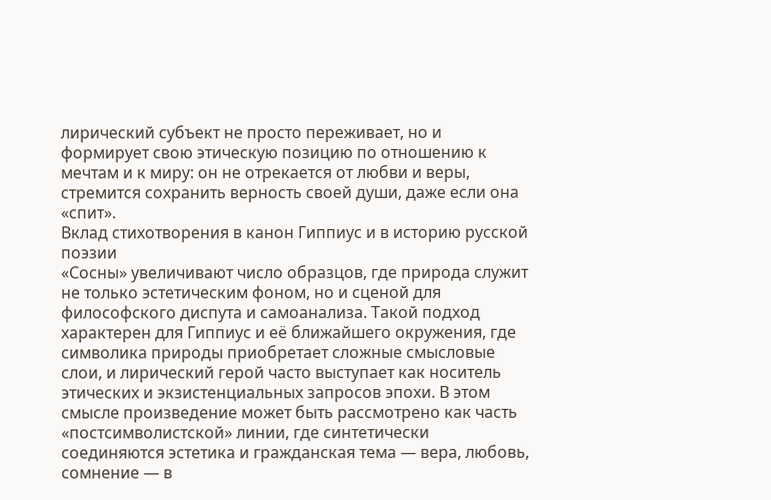лирический субъект не просто переживает, но и формирует свою этическую позицию по отношению к мечтам и к миру: он не отрекается от любви и веры, стремится сохранить верность своей души, даже если она «спит».
Вклад стихотворения в канон Гиппиус и в историю русской поэзии
«Сосны» увеличивают число образцов, где природа служит не только эстетическим фоном, но и сценой для философского диспута и самоанализа. Такой подход характерен для Гиппиус и её ближайшего окружения, где символика природы приобретает сложные смысловые слои, и лирический герой часто выступает как носитель этических и экзистенциальных запросов эпохи. В этом смысле произведение может быть рассмотрено как часть «постсимволистской» линии, где синтетически соединяются эстетика и гражданская тема — вера, любовь, сомнение — в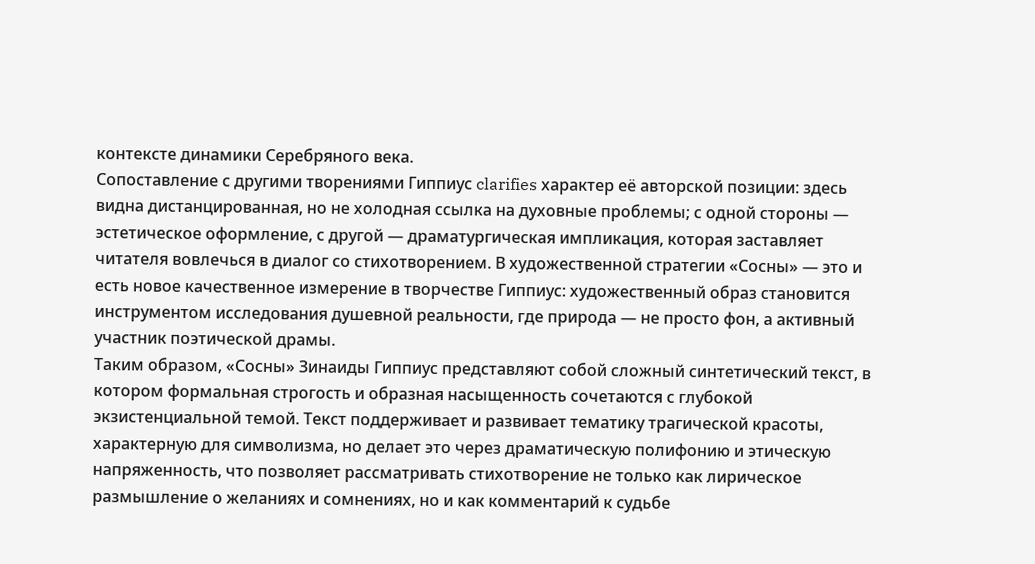контексте динамики Серебряного века.
Сопоставление с другими творениями Гиппиус clarifies характер её авторской позиции: здесь видна дистанцированная, но не холодная ссылка на духовные проблемы; с одной стороны — эстетическое оформление, с другой — драматургическая импликация, которая заставляет читателя вовлечься в диалог со стихотворением. В художественной стратегии «Сосны» — это и есть новое качественное измерение в творчестве Гиппиус: художественный образ становится инструментом исследования душевной реальности, где природа — не просто фон, а активный участник поэтической драмы.
Таким образом, «Сосны» Зинаиды Гиппиус представляют собой сложный синтетический текст, в котором формальная строгость и образная насыщенность сочетаются с глубокой экзистенциальной темой. Текст поддерживает и развивает тематику трагической красоты, характерную для символизма, но делает это через драматическую полифонию и этическую напряженность, что позволяет рассматривать стихотворение не только как лирическое размышление о желаниях и сомнениях, но и как комментарий к судьбе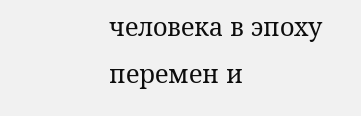человека в эпоху перемен и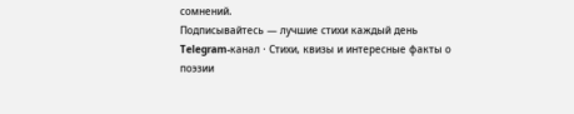сомнений.
Подписывайтесь — лучшие стихи каждый день
Telegram-канал · Стихи, квизы и интересные факты о поэзии